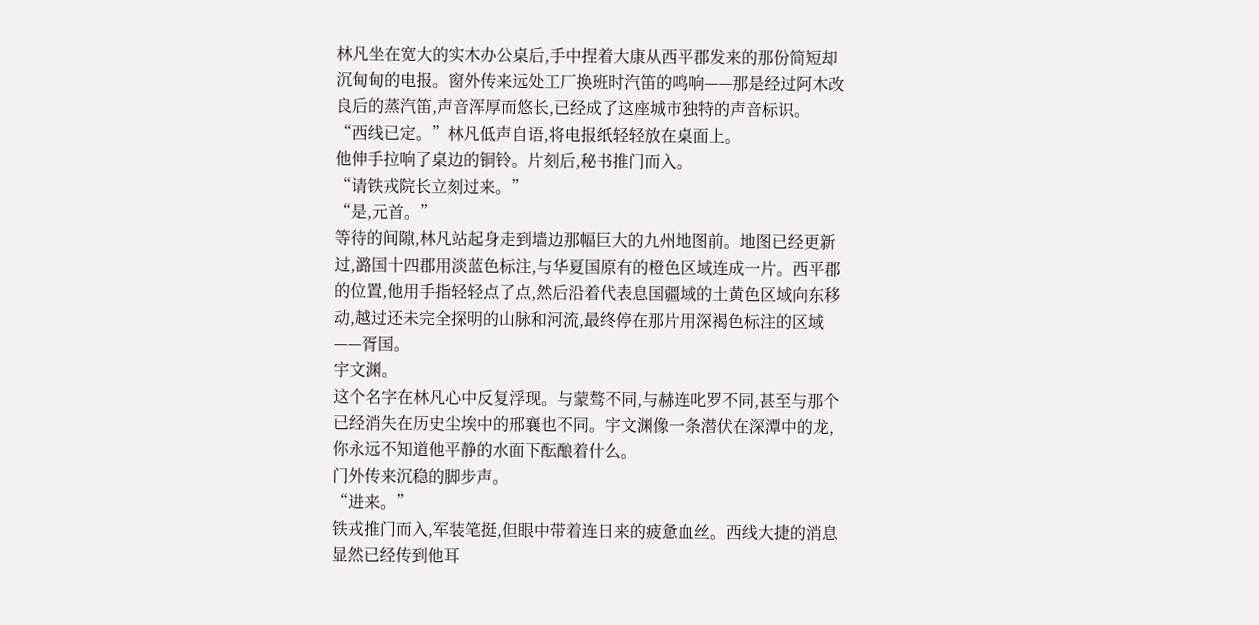林凡坐在宽大的实木办公桌后,手中捏着大康从西平郡发来的那份简短却沉甸甸的电报。窗外传来远处工厂换班时汽笛的鸣响——那是经过阿木改良后的蒸汽笛,声音浑厚而悠长,已经成了这座城市独特的声音标识。
“西线已定。”林凡低声自语,将电报纸轻轻放在桌面上。
他伸手拉响了桌边的铜铃。片刻后,秘书推门而入。
“请铁戎院长立刻过来。”
“是,元首。”
等待的间隙,林凡站起身走到墙边那幅巨大的九州地图前。地图已经更新过,潞国十四郡用淡蓝色标注,与华夏国原有的橙色区域连成一片。西平郡的位置,他用手指轻轻点了点,然后沿着代表息国疆域的土黄色区域向东移动,越过还未完全探明的山脉和河流,最终停在那片用深褐色标注的区域——胥国。
宇文渊。
这个名字在林凡心中反复浮现。与蒙骜不同,与赫连叱罗不同,甚至与那个已经消失在历史尘埃中的邢襄也不同。宇文渊像一条潜伏在深潭中的龙,你永远不知道他平静的水面下酝酿着什么。
门外传来沉稳的脚步声。
“进来。”
铁戎推门而入,军装笔挺,但眼中带着连日来的疲惫血丝。西线大捷的消息显然已经传到他耳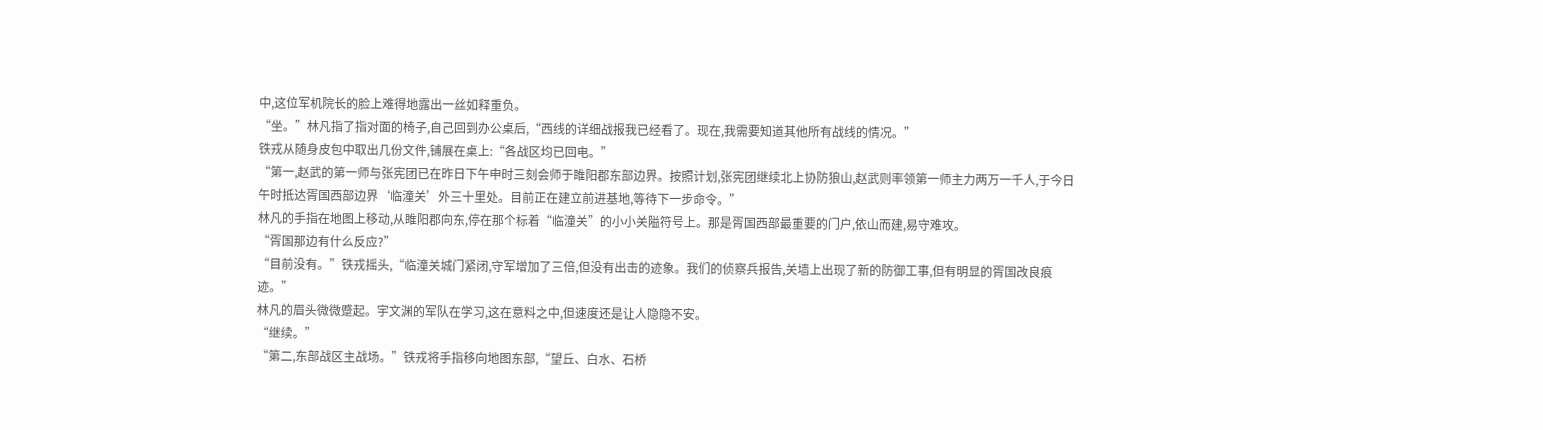中,这位军机院长的脸上难得地露出一丝如释重负。
“坐。”林凡指了指对面的椅子,自己回到办公桌后,“西线的详细战报我已经看了。现在,我需要知道其他所有战线的情况。”
铁戎从随身皮包中取出几份文件,铺展在桌上:“各战区均已回电。”
“第一,赵武的第一师与张宪团已在昨日下午申时三刻会师于睢阳郡东部边界。按照计划,张宪团继续北上协防狼山,赵武则率领第一师主力两万一千人,于今日午时抵达胥国西部边界‘临潼关’外三十里处。目前正在建立前进基地,等待下一步命令。”
林凡的手指在地图上移动,从睢阳郡向东,停在那个标着“临潼关”的小小关隘符号上。那是胥国西部最重要的门户,依山而建,易守难攻。
“胥国那边有什么反应?”
“目前没有。”铁戎摇头,“临潼关城门紧闭,守军增加了三倍,但没有出击的迹象。我们的侦察兵报告,关墙上出现了新的防御工事,但有明显的胥国改良痕迹。”
林凡的眉头微微蹙起。宇文渊的军队在学习,这在意料之中,但速度还是让人隐隐不安。
“继续。”
“第二,东部战区主战场。”铁戎将手指移向地图东部,“望丘、白水、石桥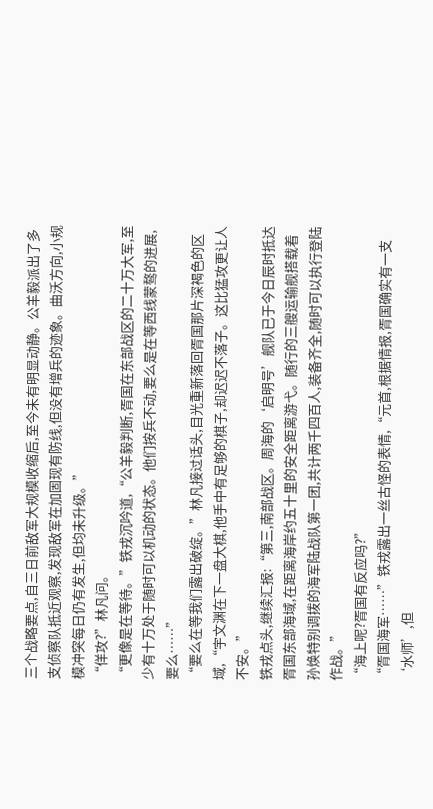三个战略要点,自三日前敌军大规模收缩后,至今未有明显动静。公羊毅派出了多支侦察队抵近观察,发现敌军在加固现有防线,但没有增兵的迹象。曲沃方向,小规模冲突每日仍有发生,但均未升级。”
“佯攻?”林凡问。
“更像是在等待。”铁戎沉吟道,“公羊毅判断,胥国在东部战区的二十万大军,至少有十万处于随时可以机动的状态。他们按兵不动,要么是在等西线蒙骜的进展,要么……”
“要么在等我们露出破绽。”林凡接过话头,目光重新落回胥国那片深褐色的区域,“宇文渊在下一盘大棋,他手中有足够的棋子,却迟迟不落子。这比猛攻更让人不安。”
铁戎点头,继续汇报:“第三,南部战区。周海的‘启明号’舰队已于今日辰时抵达胥国东部海域,在距离海岸约五十里的安全距离游弋。随行的三艘运输舰搭载着孙焕特别调拨的海军陆战队第一团,共计两千四百人,装备齐全,随时可以执行登陆作战。”
“海上呢?胥国有反应吗?”
“胥国海军……”铁戎露出一丝古怪的表情,“元首,根据情报,胥国确实有一支‘水师’,但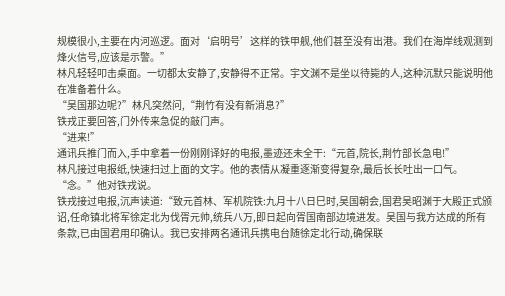规模很小,主要在内河巡逻。面对‘启明号’这样的铁甲舰,他们甚至没有出港。我们在海岸线观测到烽火信号,应该是示警。”
林凡轻轻叩击桌面。一切都太安静了,安静得不正常。宇文渊不是坐以待毙的人,这种沉默只能说明他在准备着什么。
“吴国那边呢?”林凡突然问,“荆竹有没有新消息?”
铁戎正要回答,门外传来急促的敲门声。
“进来!”
通讯兵推门而入,手中拿着一份刚刚译好的电报,墨迹还未全干:“元首,院长,荆竹部长急电!”
林凡接过电报纸,快速扫过上面的文字。他的表情从凝重逐渐变得复杂,最后长长吐出一口气。
“念。”他对铁戎说。
铁戎接过电报,沉声读道:“致元首林、军机院铁:九月十八日巳时,吴国朝会,国君吴昭渊于大殿正式颁诏,任命镇北将军徐定北为伐胥元帅,统兵八万,即日起向胥国南部边境进发。吴国与我方达成的所有条款,已由国君用印确认。我已安排两名通讯兵携电台随徐定北行动,确保联